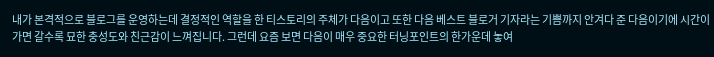내가 본격적으로 블로그를 운영하는데 결정적인 역할을 한 티스토리의 주체가 다음이고 또한 다음 베스트 블로거 기자라는 기쁨까지 안겨다 준 다음이기에 시간이 가면 갈수록 묘한 충성도와 친근감이 느껴집니다. 그런데 요즘 보면 다음이 매우 중요한 터닝포인트의 한가운데 놓여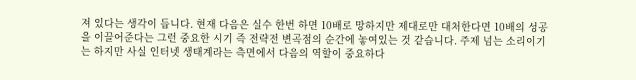져 있다는 생각이 듭니다. 현재 다음은 실수 한번 하면 10배로 망하지만 제대로만 대처한다면 10배의 성공을 이끌어준다는 그런 중요한 시기 즉 전략전 변곡점의 순간에 놓여있는 것 같습니다. 주제 넘는 소리이기는 하지만 사실 인터넷 생태계라는 측면에서 다음의 역할이 중요하다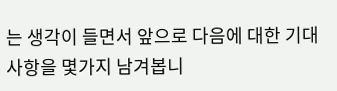는 생각이 들면서 앞으로 다음에 대한 기대사항을 몇가지 남겨봅니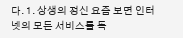다. 1. 상생의 정신 요즘 보면 인터넷의 모든 서비스를 독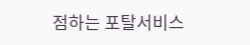점하는 포탈서비스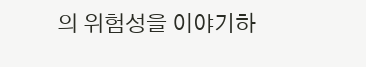의 위험성을 이야기하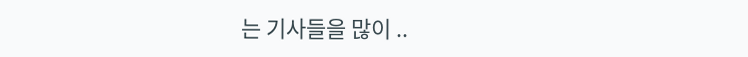는 기사들을 많이 ..